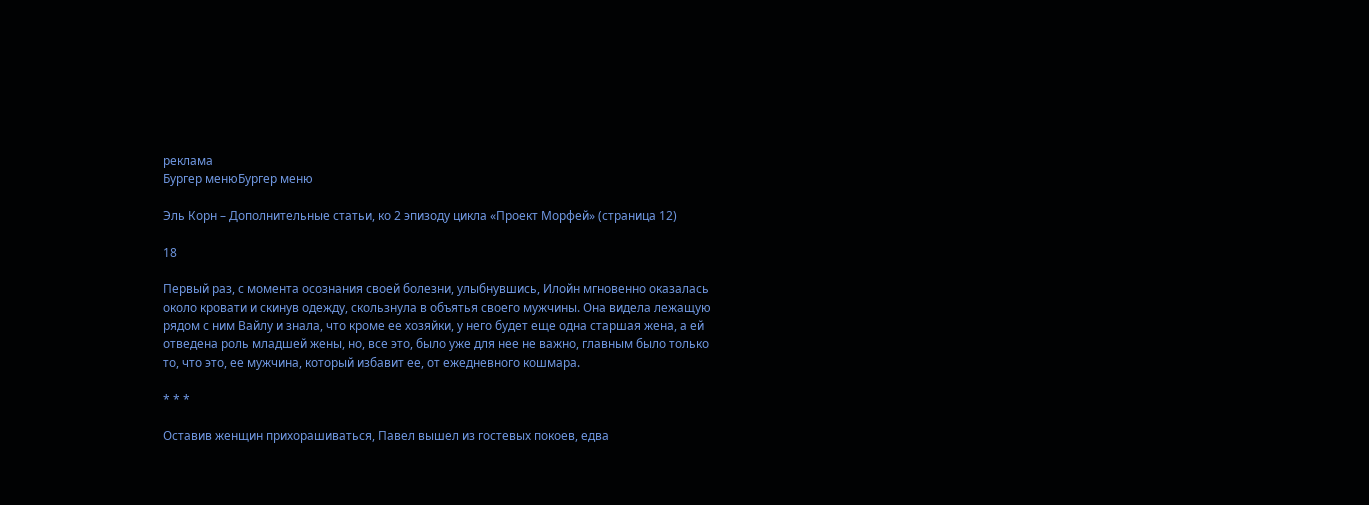реклама
Бургер менюБургер меню

Эль Корн – Дополнительные статьи, ко 2 эпизоду цикла «Проект Морфей» (страница 12)

18

Первый раз, с момента осознания своей болезни, улыбнувшись, Илойн мгновенно оказалась около кровати и скинув одежду, скользнула в объятья своего мужчины. Она видела лежащую рядом с ним Вайлу и знала, что кроме ее хозяйки, у него будет еще одна старшая жена, а ей отведена роль младшей жены, но, все это, было уже для нее не важно, главным было только то, что это, ее мужчина, который избавит ее, от ежедневного кошмара.

* * *

Оставив женщин прихорашиваться, Павел вышел из гостевых покоев, едва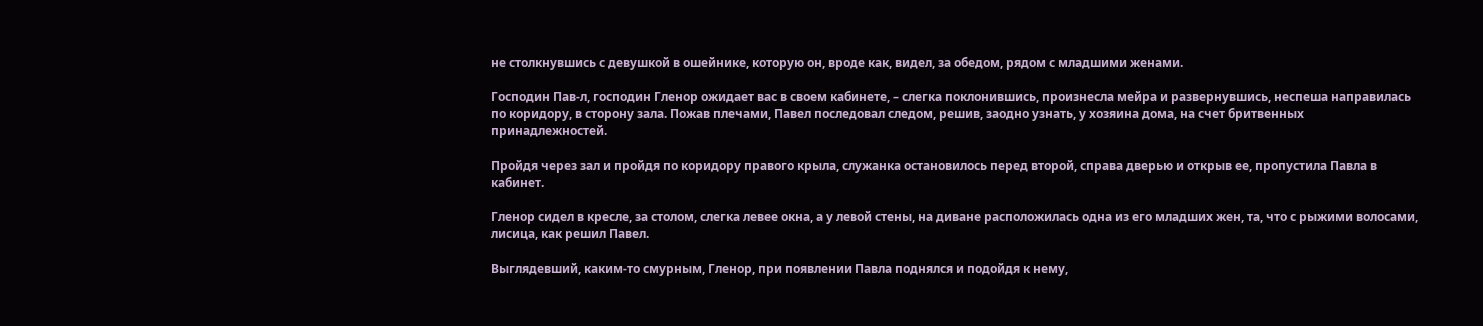не столкнувшись с девушкой в ошейнике, которую он, вроде как, видел, за обедом, рядом с младшими женами.

Господин Пав-л, господин Гленор ожидает вас в своем кабинете, – слегка поклонившись, произнесла мейра и развернувшись, неспеша направилась по коридору, в сторону зала. Пожав плечами, Павел последовал следом, решив, заодно узнать, у хозяина дома, на счет бритвенных принадлежностей.

Пройдя через зал и пройдя по коридору правого крыла, служанка остановилось перед второй, справа дверью и открыв ее, пропустила Павла в кабинет.

Гленор сидел в кресле, за столом, слегка левее окна, а у левой стены, на диване расположилась одна из его младших жен, та, что с рыжими волосами, лисица, как решил Павел.

Выглядевший, каким-то смурным, Гленор, при появлении Павла поднялся и подойдя к нему,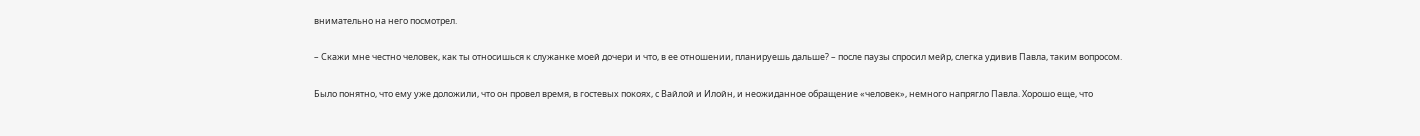внимательно на него посмотрел.

– Скажи мне честно человек, как ты относишься к служанке моей дочери и что, в ее отношении, планируешь дальше? – после паузы спросил мейр, слегка удивив Павла, таким вопросом.

Было понятно, что ему уже доложили, что он провел время, в гостевых покоях, с Вайлой и Илойн, и неожиданное обращение «человек», немного напрягло Павла. Хорошо еще, что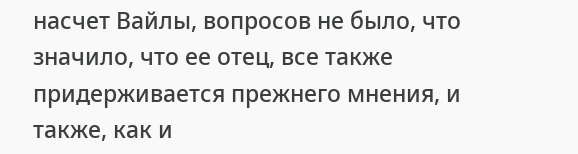насчет Вайлы, вопросов не было, что значило, что ее отец, все также придерживается прежнего мнения, и также, как и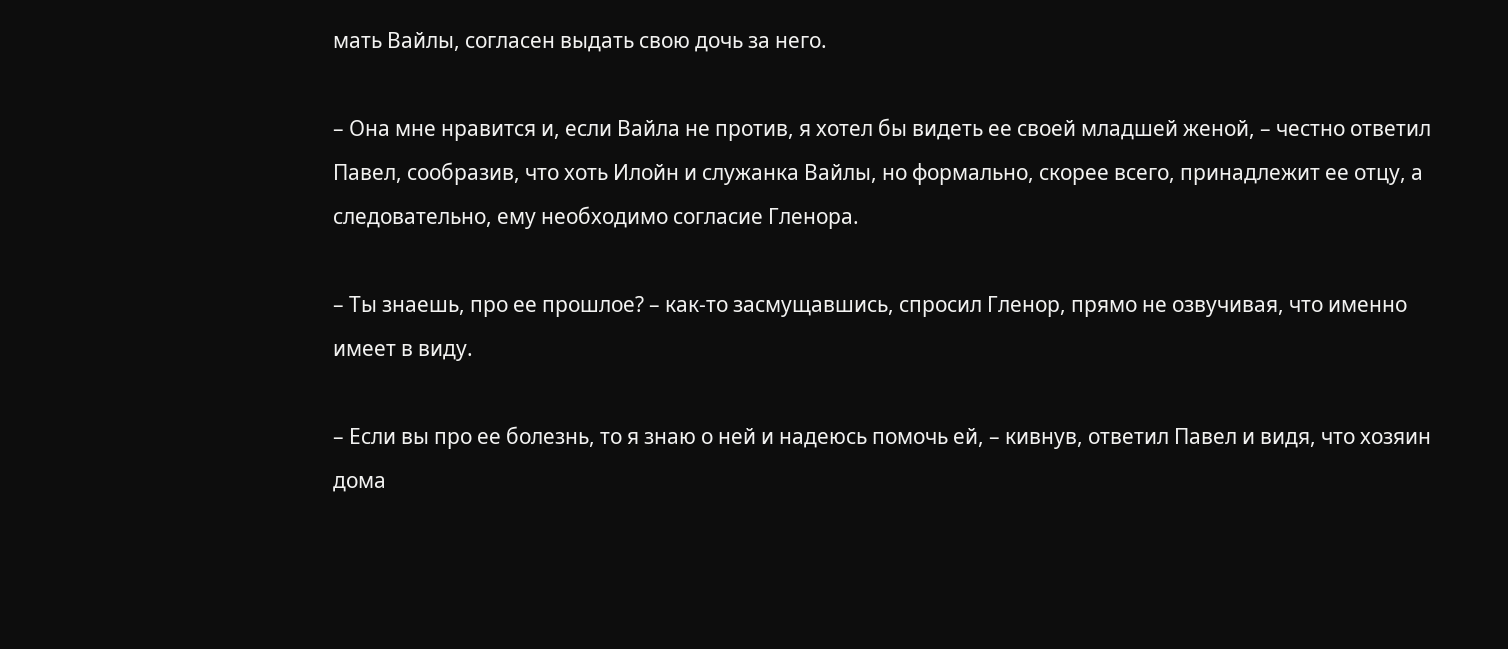мать Вайлы, согласен выдать свою дочь за него.

– Она мне нравится и, если Вайла не против, я хотел бы видеть ее своей младшей женой, – честно ответил Павел, сообразив, что хоть Илойн и служанка Вайлы, но формально, скорее всего, принадлежит ее отцу, а следовательно, ему необходимо согласие Гленора.

– Ты знаешь, про ее прошлое? – как-то засмущавшись, спросил Гленор, прямо не озвучивая, что именно имеет в виду.

– Если вы про ее болезнь, то я знаю о ней и надеюсь помочь ей, – кивнув, ответил Павел и видя, что хозяин дома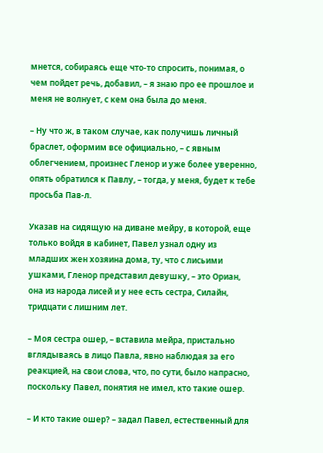мнется, собираясь еще что-то спросить, понимая, о чем пойдет речь, добавил, – я знаю про ее прошлое и меня не волнует, с кем она была до меня.

– Ну что ж, в таком случае, как получишь личный браслет, оформим все официально, – с явным облегчением, произнес Гленор и уже более уверенно, опять обратился к Павлу, – тогда, у меня, будет к тебе просьба Пав-л.

Указав на сидящую на диване мейру, в которой, еще только войдя в кабинет, Павел узнал одну из младших жен хозяина дома, ту, что с лисьими ушками, Гленор представил девушку, – это Ориан, она из народа лисей и у нее есть сестра, Силайн, тридцати с лишним лет.

– Моя сестра ошер, – вставила мейра, пристально вглядываясь в лицо Павла, явно наблюдая за его реакцией, на свои слова, что, по сути, было напрасно, поскольку Павел, понятия не имел, кто такие ошер.

– И кто такие ошер? – задал Павел, естественный для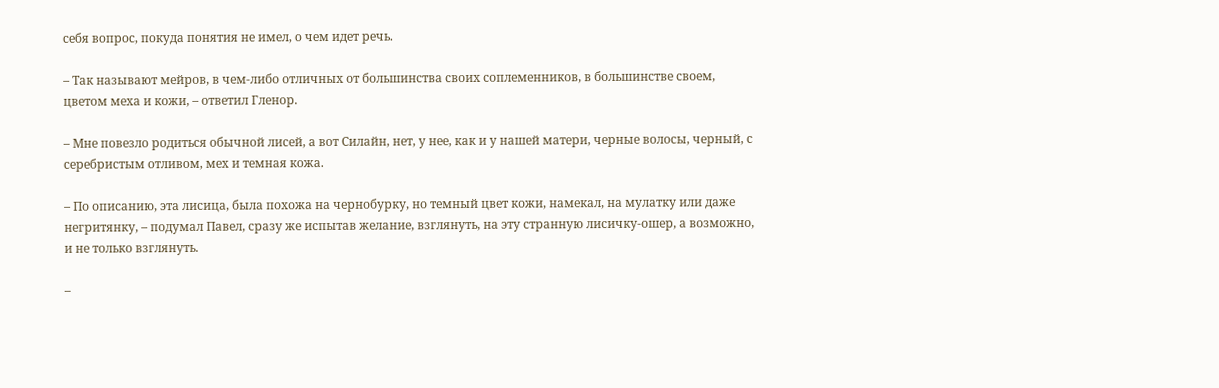себя вопрос, покуда понятия не имел, о чем идет речь.

– Так называют мейров, в чем-либо отличных от большинства своих соплеменников, в большинстве своем, цветом меха и кожи, – ответил Гленор.

– Мне повезло родиться обычной лисей, а вот Силайн, нет, у нее, как и у нашей матери, черные волосы, черный, с серебристым отливом, мех и темная кожа.

– По описанию, эта лисица, была похожа на чернобурку, но темный цвет кожи, намекал, на мулатку или даже негритянку, – подумал Павел, сразу же испытав желание, взглянуть, на эту странную лисичку-ошер, а возможно, и не только взглянуть.

–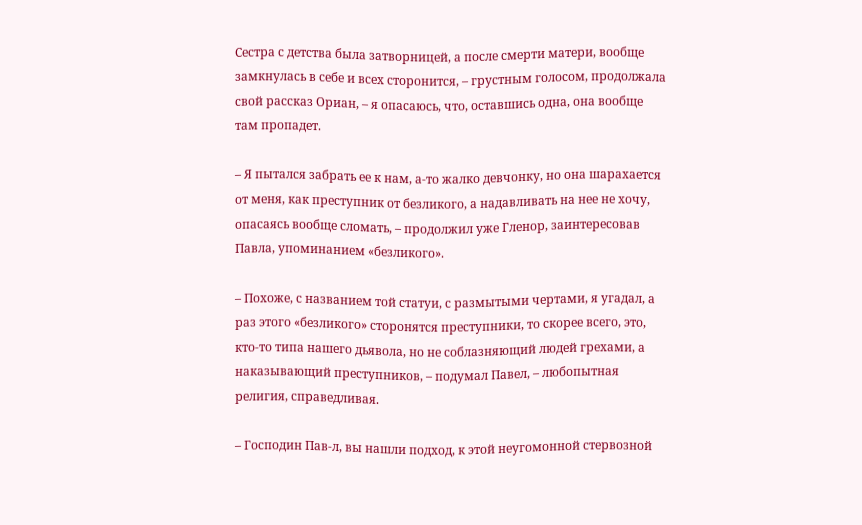Сестра с детства была затворницей, а после смерти матери, вообще замкнулась в себе и всех сторонится, – грустным голосом, продолжала свой рассказ Ориан, – я опасаюсь, что, оставшись одна, она вообще там пропадет.

– Я пытался забрать ее к нам, а-то жалко девчонку, но она шарахается от меня, как преступник от безликого, а надавливать на нее не хочу, опасаясь вообще сломать, – продолжил уже Гленор, заинтересовав Павла, упоминанием «безликого».

– Похоже, с названием той статуи, с размытыми чертами, я угадал, а раз этого «безликого» сторонятся преступники, то скорее всего, это, кто-то типа нашего дьявола, но не соблазняющий людей грехами, а наказывающий преступников, – подумал Павел, – любопытная религия, справедливая.

– Господин Пав-л, вы нашли подход, к этой неугомонной стервозной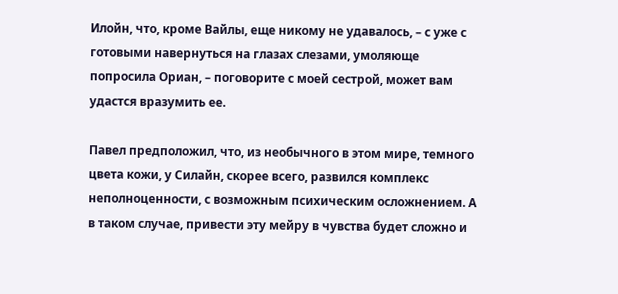Илойн, что, кроме Вайлы, еще никому не удавалось, – с уже с готовыми навернуться на глазах слезами, умоляюще попросила Ориан, – поговорите с моей сестрой, может вам удастся вразумить ее.

Павел предположил, что, из необычного в этом мире, темного цвета кожи, у Силайн, скорее всего, развился комплекс неполноценности, с возможным психическим осложнением. А в таком случае, привести эту мейру в чувства будет сложно и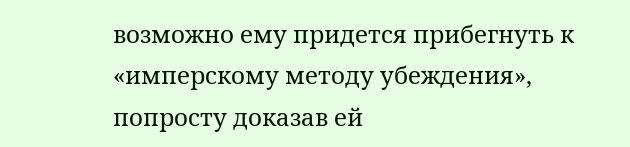возможно ему придется прибегнуть к «имперскому методу убеждения», попросту доказав ей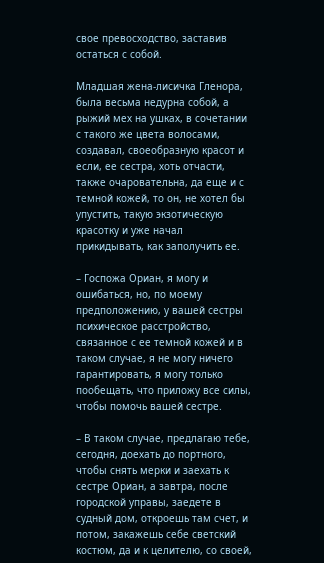свое превосходство, заставив остаться с собой.

Младшая жена-лисичка Гленора, была весьма недурна собой, а рыжий мех на ушках, в сочетании с такого же цвета волосами, создавал, своеобразную красот и если, ее сестра, хоть отчасти, также очаровательна, да еще и с темной кожей, то он, не хотел бы упустить, такую экзотическую красотку и уже начал прикидывать, как заполучить ее.

– Госпожа Ориан, я могу и ошибаться, но, по моему предположению, у вашей сестры психическое расстройство, связанное с ее темной кожей и в таком случае, я не могу ничего гарантировать, я могу только пообещать, что приложу все силы, чтобы помочь вашей сестре.

– В таком случае, предлагаю тебе, сегодня, доехать до портного, чтобы снять мерки и заехать к сестре Ориан, а завтра, после городской управы, заедете в судный дом, откроешь там счет, и потом, закажешь себе светский костюм, да и к целителю, со своей,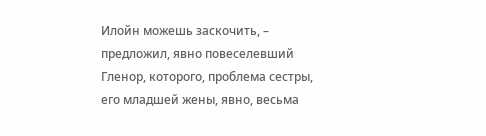Илойн можешь заскочить, – предложил, явно повеселевший Гленор, которого, проблема сестры, его младшей жены, явно, весьма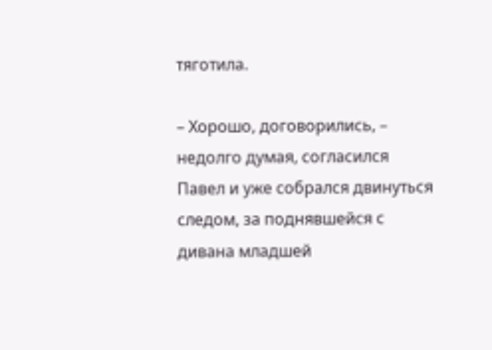тяготила.

– Хорошо, договорились, – недолго думая, согласился Павел и уже собрался двинуться следом, за поднявшейся с дивана младшей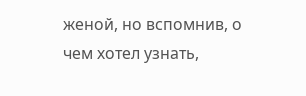женой, но вспомнив, о чем хотел узнать,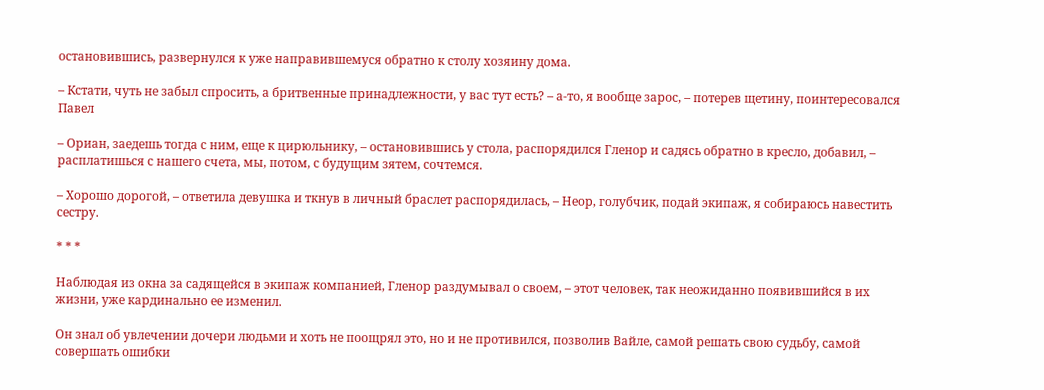остановившись, развернулся к уже направившемуся обратно к столу хозяину дома.

– Кстати, чуть не забыл спросить, а бритвенные принадлежности, у вас тут есть? – а-то, я вообще зарос, – потерев щетину, поинтересовался Павел

– Ориан, заедешь тогда с ним, еще к цирюльнику, – остановившись у стола, распорядился Гленор и садясь обратно в кресло, добавил, – расплатишься с нашего счета, мы, потом, с будущим зятем, сочтемся.

– Хорошо дорогой, – ответила девушка и ткнув в личный браслет распорядилась, – Неор, голубчик, подай экипаж, я собираюсь навестить сестру.

* * *

Наблюдая из окна за садящейся в экипаж компанией, Гленор раздумывал о своем, – этот человек, так неожиданно появившийся в их жизни, уже кардинально ее изменил.

Он знал об увлечении дочери людьми и хоть не поощрял это, но и не противился, позволив Вайле, самой решать свою судьбу, самой совершать ошибки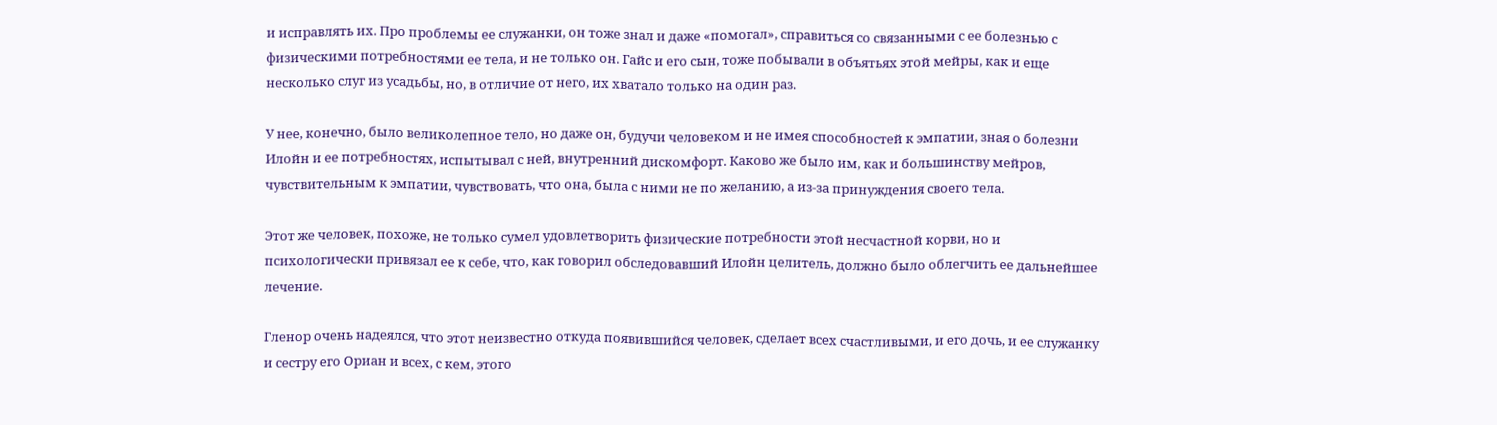и исправлять их. Про проблемы ее служанки, он тоже знал и даже «помогал», справиться со связанными с ее болезнью с физическими потребностями ее тела, и не только он. Гайс и его сын, тоже побывали в объятьях этой мейры, как и еще несколько слуг из усадьбы, но, в отличие от него, их хватало только на один раз.

У нее, конечно, было великолепное тело, но даже он, будучи человеком и не имея способностей к эмпатии, зная о болезни Илойн и ее потребностях, испытывал с ней, внутренний дискомфорт. Каково же было им, как и большинству мейров, чувствительным к эмпатии, чувствовать, что она, была с ними не по желанию, а из-за принуждения своего тела.

Этот же человек, похоже, не только сумел удовлетворить физические потребности этой несчастной корви, но и психологически привязал ее к себе, что, как говорил обследовавший Илойн целитель, должно было облегчить ее дальнейшее лечение.

Гленор очень надеялся, что этот неизвестно откуда появившийся человек, сделает всех счастливыми, и его дочь, и ее служанку и сестру его Ориан и всех, с кем, этого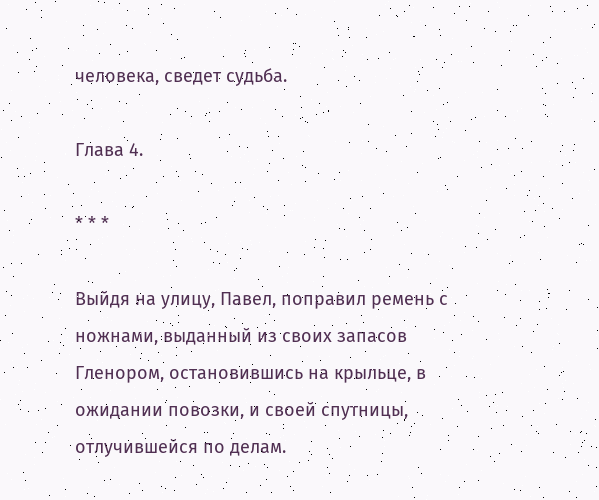человека, сведет судьба.

Глава 4.

* * *

Выйдя на улицу, Павел, поправил ремень с ножнами, выданный из своих запасов Гленором, остановившись на крыльце, в ожидании повозки, и своей спутницы, отлучившейся по делам.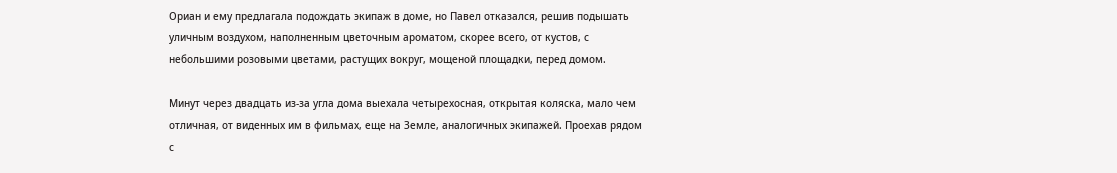Ориан и ему предлагала подождать экипаж в доме, но Павел отказался, решив подышать уличным воздухом, наполненным цветочным ароматом, скорее всего, от кустов, с небольшими розовыми цветами, растущих вокруг, мощеной площадки, перед домом.

Минут через двадцать из-за угла дома выехала четырехосная, открытая коляска, мало чем отличная, от виденных им в фильмах, еще на Земле, аналогичных экипажей. Проехав рядом с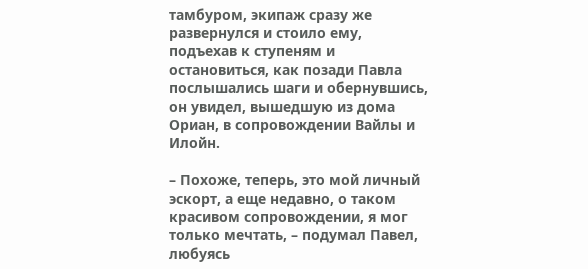тамбуром, экипаж сразу же развернулся и стоило ему, подъехав к ступеням и остановиться, как позади Павла послышались шаги и обернувшись, он увидел, вышедшую из дома Ориан, в сопровождении Вайлы и Илойн.

– Похоже, теперь, это мой личный эскорт, а еще недавно, о таком красивом сопровождении, я мог только мечтать, – подумал Павел, любуясь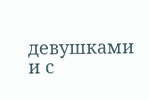девушками и с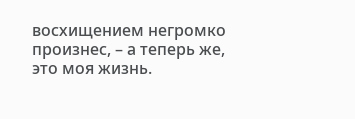восхищением негромко произнес, – а теперь же, это моя жизнь.